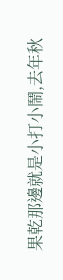果乾那邊就是小打小鬧,去年秋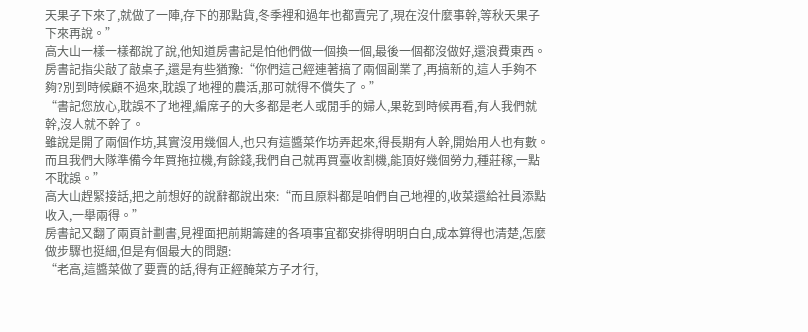天果子下來了,就做了一陣,存下的那點貨,冬季裡和過年也都賣完了,現在沒什麼事幹,等秋天果子下來再說。”
高大山一樣一樣都說了說,他知道房書記是怕他們做一個換一個,最後一個都沒做好,還浪費東西。
房書記指尖敲了敲桌子,還是有些猶豫:“你們這己經連著搞了兩個副業了,再搞新的,這人手夠不夠?別到時候顧不過來,耽誤了地裡的農活,那可就得不償失了。”
“書記您放心,耽誤不了地裡,編席子的大多都是老人或閒手的婦人,果乾到時候再看,有人我們就幹,沒人就不幹了。
雖說是開了兩個作坊,其實沒用幾個人,也只有這醬菜作坊弄起來,得長期有人幹,開始用人也有數。
而且我們大隊準備今年買拖拉機,有餘錢,我們自己就再買臺收割機,能頂好幾個勞力,種莊稼,一點不耽誤。”
高大山趕緊接話,把之前想好的說辭都說出來:“而且原料都是咱們自己地裡的,收菜還給社員添點收入,一舉兩得。”
房書記又翻了兩頁計劃書,見裡面把前期籌建的各項事宜都安排得明明白白,成本算得也清楚,怎麼做步驟也挺細,但是有個最大的問題:
“老高,這醬菜做了要賣的話,得有正經醃菜方子才行,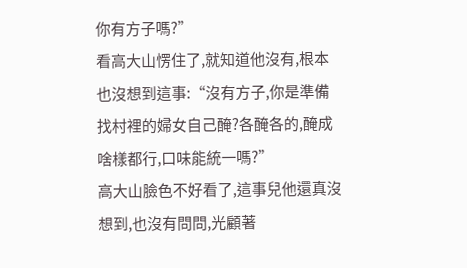你有方子嗎?”
看高大山愣住了,就知道他沒有,根本也沒想到這事:“沒有方子,你是準備找村裡的婦女自己醃?各醃各的,醃成啥樣都行,口味能統一嗎?”
高大山臉色不好看了,這事兒他還真沒想到,也沒有問問,光顧著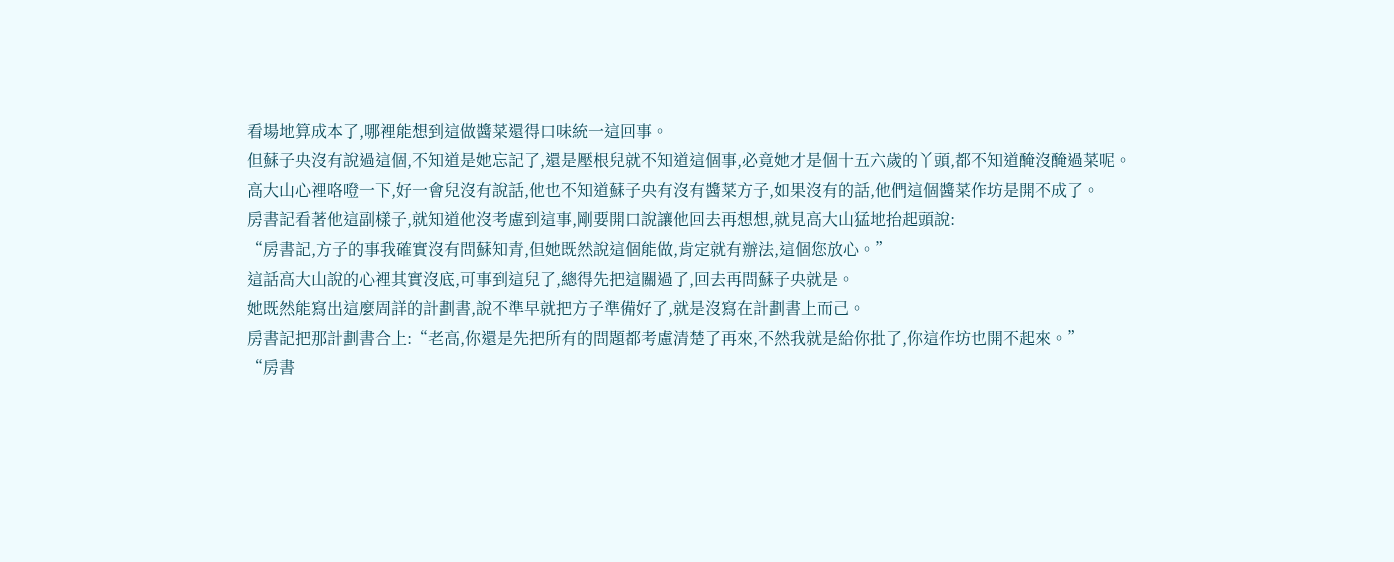看場地算成本了,哪裡能想到這做醬菜還得口味統一這回事。
但蘇子央沒有說過這個,不知道是她忘記了,還是壓根兒就不知道這個事,必竟她才是個十五六歲的丫頭,都不知道醃沒醃過菜呢。
高大山心裡咯噔一下,好一會兒沒有說話,他也不知道蘇子央有沒有醬菜方子,如果沒有的話,他們這個醬菜作坊是開不成了。
房書記看著他這副樣子,就知道他沒考慮到這事,剛要開口說讓他回去再想想,就見高大山猛地抬起頭說:
“房書記,方子的事我確實沒有問蘇知青,但她既然說這個能做,肯定就有辦法,這個您放心。”
這話高大山說的心裡其實沒底,可事到這兒了,總得先把這關過了,回去再問蘇子央就是。
她既然能寫出這麼周詳的計劃書,說不準早就把方子準備好了,就是沒寫在計劃書上而己。
房書記把那計劃書合上:“老高,你還是先把所有的問題都考慮清楚了再來,不然我就是給你批了,你這作坊也開不起來。”
“房書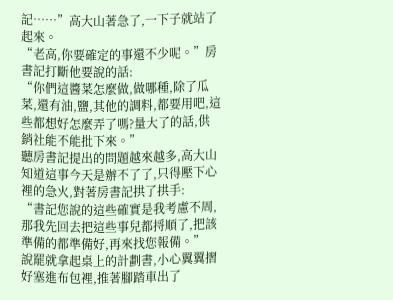記……”高大山著急了,一下子就站了起來。
“老高,你要確定的事還不少呢。”房書記打斷他要說的話:
“你們這醬菜怎麼做,做哪種,除了瓜菜,還有油,鹽,其他的調料,都要用吧,這些都想好怎麼弄了嗎?量大了的話,供銷社能不能批下來。”
聽房書記提出的問題越來越多,高大山知道這事今天是辦不了了,只得壓下心裡的急火,對著房書記拱了拱手:
“書記您說的這些確實是我考慮不周,那我先回去把這些事兒都捋順了,把該準備的都準備好,再來找您報備。”
說罷就拿起桌上的計劃書,小心翼翼摺好塞進布包裡,推著腳踏車出了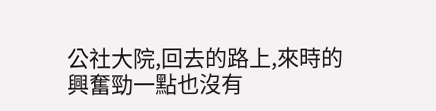公社大院,回去的路上,來時的興奮勁一點也沒有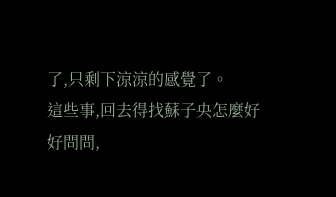了,只剩下涼涼的感覺了。
這些事,回去得找蘇子央怎麼好好問問,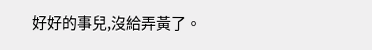好好的事兒,沒給弄黃了。